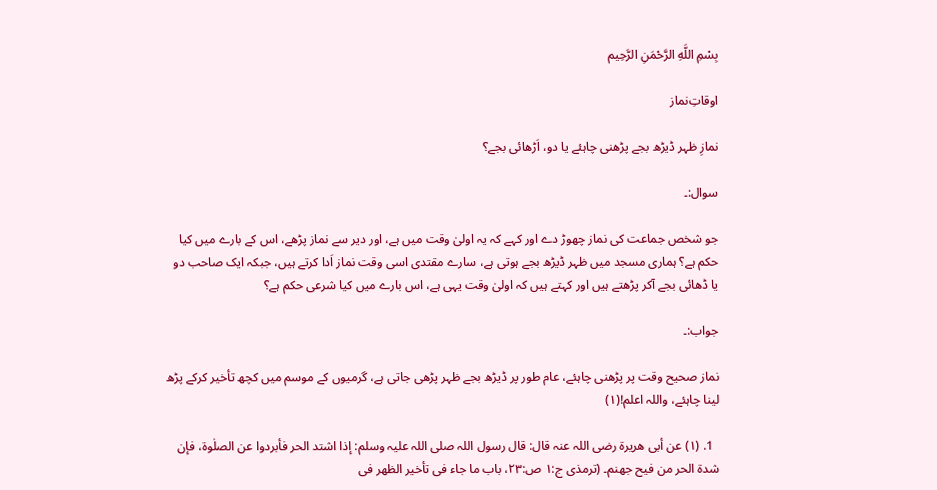بِسْمِ اللَّهِ الرَّحْمَنِ الرَّحِيم

اوقاتِ‌نماز

نمازِ ظہر ڈیڑھ بجے پڑھنی چاہئے یا دو، اَڑھائی بجے؟

سوال:۔

جو شخص جماعت کی نماز چھوڑ دے اور کہے کہ یہ اولیٰ وقت میں ہے، اور دیر سے نماز پڑھے، اس کے بارے میں کیا حکم ہے؟ ہماری مسجد میں ظہر ڈیڑھ بجے ہوتی ہے، سارے مقتدی اسی وقت نماز اَدا کرتے ہیں، جبکہ ایک صاحب دو یا ڈھائی بجے آکر پڑھتے ہیں اور کہتے ہیں کہ اولیٰ وقت یہی ہے، اس بارے میں کیا شرعی حکم ہے؟

جواب:۔

نماز صحیح وقت پر پڑھنی چاہئے، عام طور پر ڈیڑھ بجے ظہر پڑھی جاتی ہے، گرمیوں کے موسم میں کچھ تأخیر کرکے پڑھ لینا چاہئے، واللہ اعلم!(۱)

  1. (۱) عن أبی ھریرۃ رضی اللہ عنہ قال: قال رسول اللہ صلی اللہ علیہ وسلم: إذا اشتد الحر فأبردوا عن الصلٰوۃ، فإن شدۃ الحر من فیح جھنم۔ (ترمذی ج:۱ ص:۲۳، باب ما جاء فی تأخیر الظھر فی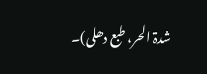شدۃ الحر، طبع دھلی)۔